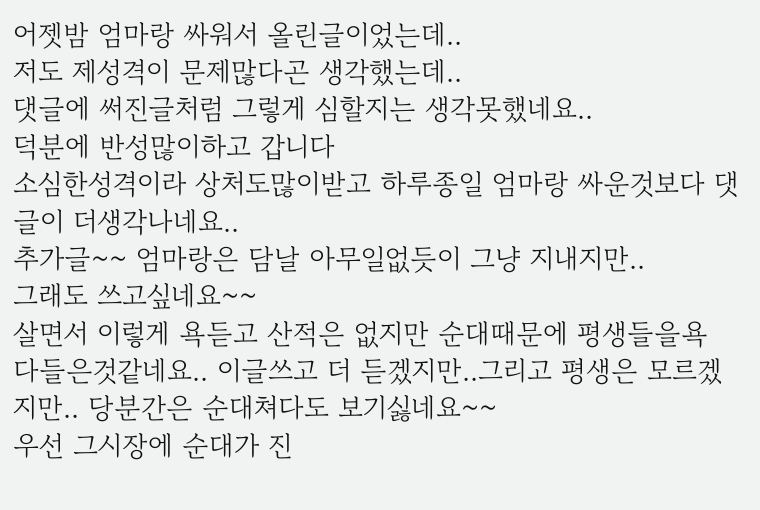어젯밤 엄마랑 싸워서 올린글이었는데..
저도 제성격이 문제많다곤 생각했는데..
댓글에 써진글처럼 그렇게 심할지는 생각못했네요..
덕분에 반성많이하고 갑니다
소심한성격이라 상처도많이받고 하루종일 엄마랑 싸운것보다 댓글이 더생각나네요..
추가글~~ 엄마랑은 담날 아무일없듯이 그냥 지내지만..
그래도 쓰고싶네요~~
살면서 이렇게 욕듣고 산적은 없지만 순대때문에 평생들을욕 다들은것같네요.. 이글쓰고 더 듣겠지만..그리고 평생은 모르겠지만.. 당분간은 순대쳐다도 보기싫네요~~
우선 그시장에 순대가 진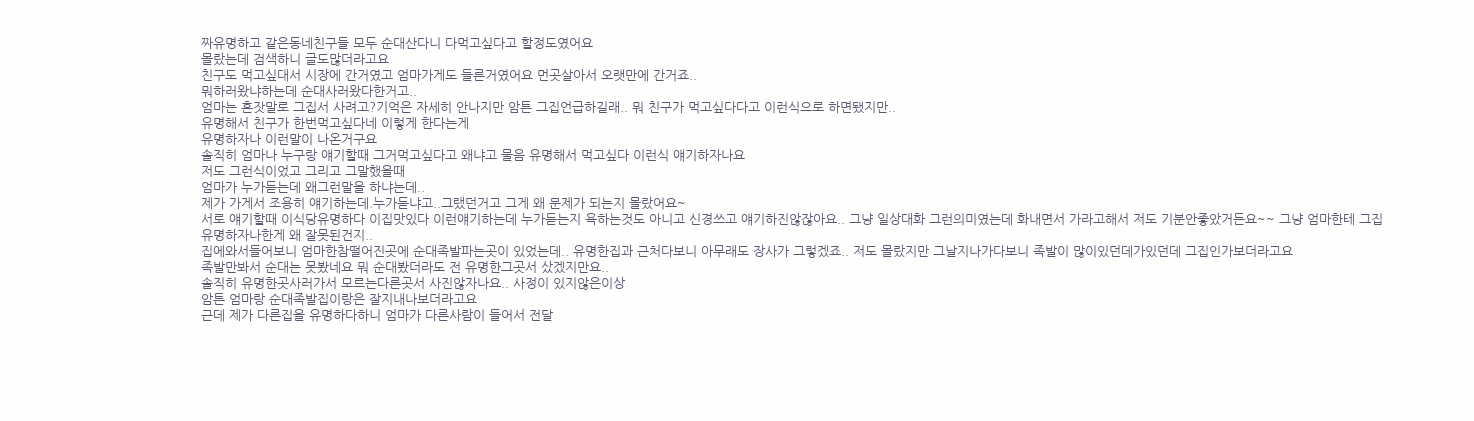짜유명하고 같은동네친구들 모두 순대산다니 다먹고싶다고 할정도였어요
몰랐는데 검색하니 글도많더라고요
친구도 먹고싶대서 시장에 간거였고 엄마가게도 들른거였어요 먼곳살아서 오랫만에 간거죠..
뭐하러왔냐하는데 순대사러왔다한거고..
엄마는 혼잣말로 그집서 사려고?기억은 자세히 안나지만 암튼 그집언급하길래.. 뭐 친구가 먹고싶다다고 이런식으로 하면됐지만..
유명해서 친구가 한번먹고싶다네 이렇게 한다는게
유명하자나 이런말이 나온거구요
솔직히 엄마나 누구랑 얘기할때 그거먹고싶다고 왜냐고 물음 유명해서 먹고싶다 이런식 얘기하자나요
저도 그런식이었고 그리고 그말했을때
엄마가 누가듣는데 왜그런말을 하냐는데..
제가 가게서 조용히 얘기하는데.누가듣냐고..그랬던거고 그게 왜 문제가 되는지 몰랐어요~
서로 얘기할때 이식당유명하다 이집맛있다 이런얘기하는데 누가듣는지 욕하는것도 아니고 신경쓰고 얘기하진않잖아요.. 그냥 일상대화 그런의미였는데 화내면서 가라고해서 저도 기분안좋았거든요~~ 그냥 엄마한테 그집 유명하자나한게 왜 잘못된건지..
집에와서들어보니 엄마한참떨어진곳에 순대족발파는곳이 있었는데.. 유명한집과 근처다보니 아무래도 장사가 그렇겠죠.. 저도 몰랐지만 그날지나가다보니 족발이 많이있던데가있던데 그집인가보더라고요
족발만봐서 순대는 못봤네요 뭐 순대봤더라도 전 유명한그곳서 샀겠지만요..
솔직히 유명한곳사러가서 모르는다른곳서 사진않자나요.. 사정이 있지않은이상
암튼 엄마랑 순대족발집이랑은 잘지내나보더라고요
근데 제가 다른집을 유명하다하니 엄마가 다른사람이 들어서 전달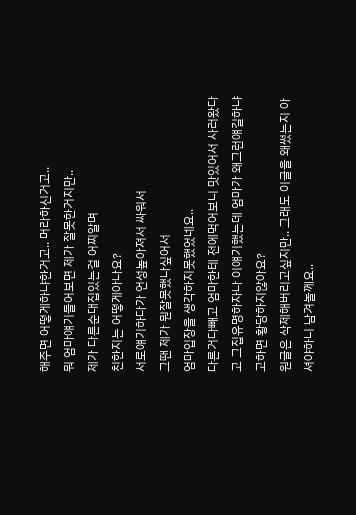해주면 어떻게하냐한거고.. 머라하신거고..
뭐 엄마얘기들어보면 제가 잘못한거지만..
제가 다른순대집있는걸 어찌알며
친한지는 어떻게아나요?
서로얘기하다가 언성높아져서 싸워서
그땐 제가 뭔잘못했나싶어서
엄마입장을 생각하지못했었네요..
다른거다빼고 엄마한테 전에먹어보니 맛있어서 사러왔다고 그집유명하자나 이얘기했는데 엄마가 왜그런얘길하냐고하면 황당하지않아요?
원글은 삭제해버리고싶지만.. 그래도 이글을 왜썼는지 아셔야하니 남겨놀께요..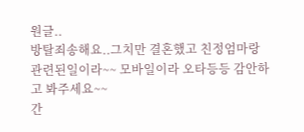원글..
방탈죄송해요..그치만 결혼했고 친정엄마랑 관련된일이라~~ 모바일이라 오타등등 감안하고 봐주세요~~
간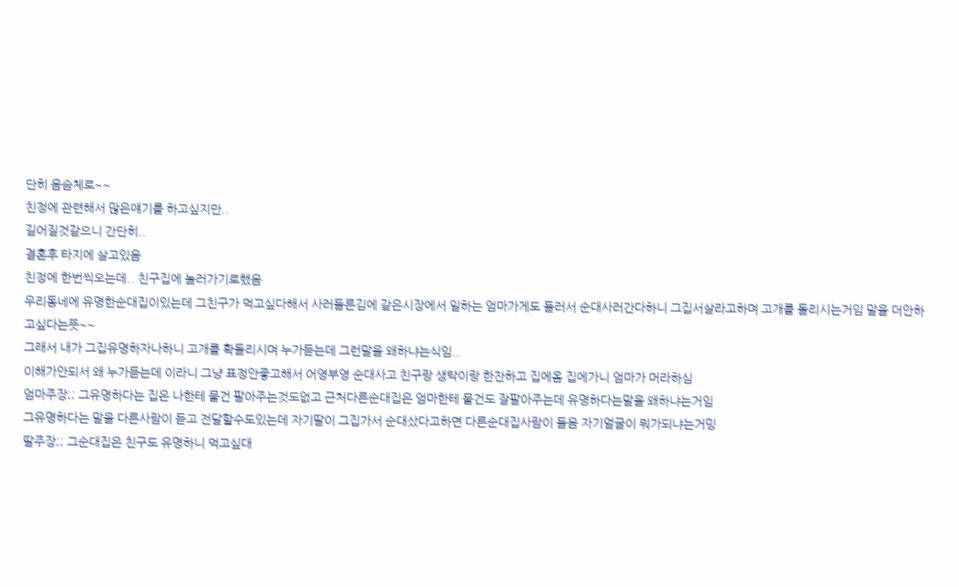단히 음슴체로~~
친정에 관련해서 많은얘기를 하고싶지만..
길어질것같으니 간단히..
결혼후 타지에 살고있음
친정에 한번씩오는데.. 친구집에 놀러가기로했음
우리동네에 유명한순대집이있는데 그친구가 먹고싶다해서 사러들른김에 같은시장에서 일하는 엄마가게도 들러서 순대사러간다하니 그집서살라고하며 고개를 돌리시는거임 말을 더안하고싶다는뜻~~
그래서 내가 그집유명하자나하니 고개를 확돌리시며 누가듣는데 그런말을 왜하냐는식임..
이해가안되서 왜 누가듣는데 이라니 그냥 표정안좋고해서 어영부영 순대사고 친구랑 생탁이랑 한잔하고 집에옴 집에가니 엄마가 머라하심
엄마주장;; 그유명하다는 집은 나한테 물건 팔아주는것도없고 근처다른순대집은 엄마한테 물건도 잘팔아주는데 유명하다는말을 왜하냐는거임
그유명하다는 말을 다른사람이 듣고 전달할수도있는데 자기딸이 그집가서 순대샀다고하면 다른순대집사람이 들음 자기얼굴이 뭐가되냐는거밍
딸주장;; 그순대집은 친구도 유명하니 먹고싶대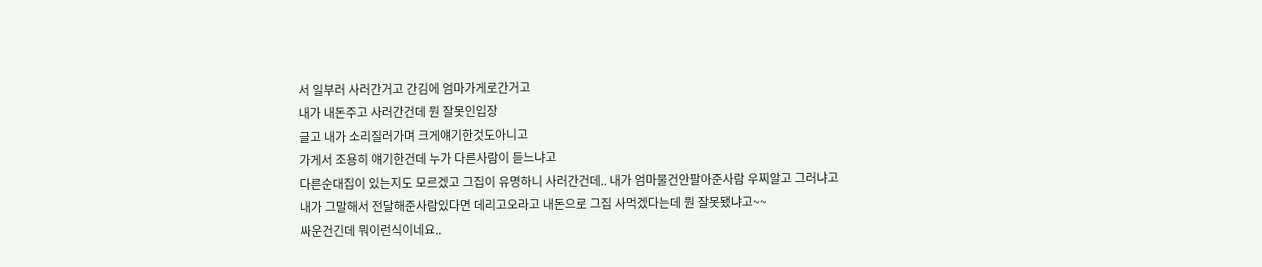서 일부러 사러간거고 간김에 엄마가게로간거고
내가 내돈주고 사러간건데 뭔 잘못인입장
글고 내가 소리질러가며 크게얘기한것도아니고
가게서 조용히 얘기한건데 누가 다른사람이 듣느냐고
다른순대집이 있는지도 모르겠고 그집이 유명하니 사러간건데.. 내가 엄마물건안팔아준사람 우찌알고 그러냐고
내가 그말해서 전달해준사람있다면 데리고오라고 내돈으로 그집 사먹겠다는데 뭔 잘못됐냐고~~
싸운건긴데 뭐이런식이네요..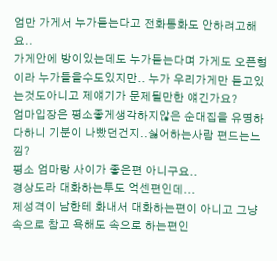엄만 가게서 누가듣는다고 전화통화도 안하려고해요..
가게안에 방이있는데도 누가듣는다며 가게도 오픈형이라 누가들을수도있지만.. 누가 우리가게만 듣고있는것도아니고 제얘기가 문제될만한 얘긴가요?
엄마입장은 평소좋게생각하지않은 순대집을 유명하다하니 기분이 나빴던건지..싫어하는사람 편드는느낌?
평소 엄마랑 사이가 좋은편 아니구요..
경상도라 대화하는투도 억센편인데...
제성격이 남한테 화내서 대화하는편이 아니고 그냥 속으로 참고 욕해도 속으로 하는편인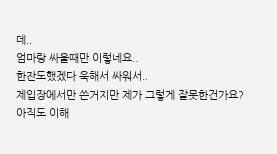데..
엄마랑 싸울때만 이렇네요..
한잔도했겠다 욱해서 싸워서..
제입장에서만 쓴거지만 제가 그렇게 잘못한건가요?
아직도 이해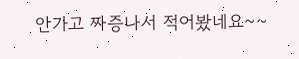안가고 짜증나서 적어봤네요~~